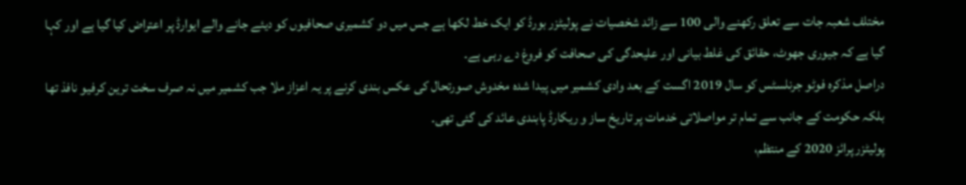مختلف شعبہ جات سے تعلق رکھنے والی 100 سے زائد شخصیات نے پولیٹزر بورڈ کو ایک خط لکھا ہے جس میں دو کشمیری صحافیوں کو دیئے جانے والے ایوارڈ پر اعتراض کیا گیا ہے اور کہا گیا ہے کہ جیوری جھوٹ، حقائق کی غلط بیانی اور علیحدگی کی صحافت کو فروغ دے رہی ہے۔
دراصل مذکرہ فوٹو جرنلسٹس کو سال 2019 اگست کے بعد وادی کشمیر میں پیدا شدہ مخدوش صورتحال کی عکس بندی کرنے پر یہ اعزاز ملا جب کشمیر میں نہ صرف سخت ترین کرفیو نافذ تھا بلکہ حکومت کے جانب سے تمام تر مواصلاتی خدمات پر تاریخ ساز و ریکارڈ پابندی عائد کی گئی تھی۔
پولیٹزر پرائز 2020 کے منتظم،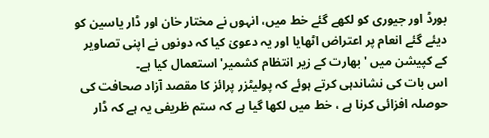بورڈ اور جیوری کو لکھے گئے خط میں، انہوں نے مختار خان اور ڈار یاسین کو دیئے گئے انعام پر اعتراض اٹھایا اور یہ دعویٰ کیا کہ دونوں نے اپنی تصاویر کے کپیشن میں ' بھارت کے زیر انتظام کشمیر' استعمال کیا ہے۔
اس بات کی نشاندہی کرتے ہوئے کہ پولیٹزر پرائز کا مقصد آزاد صحافت کی حوصلہ افزائی کرنا ہے ، خط میں لکھا گیا ہے کہ ستم ظریفی یہ ہے کہ ڈار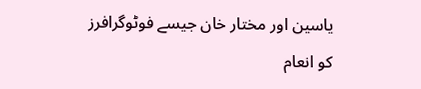یاسین اور مختار خان جیسے فوٹوگرافرز کو انعام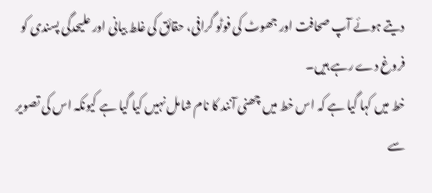دیتے ہوئے آپ صحافت اور جھوٹ کی فوٹو گرافی، حقائق کی غلط بیانی اور علیحدگی پسندی کو فروغ دے رہے ہیں۔
خط میں کہا گیا ہے کہ اس خط میں چھنی آنند کا نام شامل نہیں کیا گیا ہے کیونکہ اس کی تصویر سے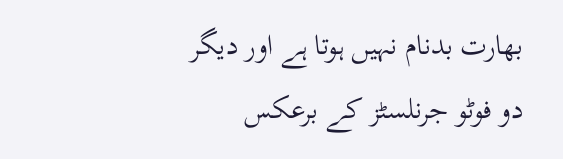بھارت بدنام نہیں ہوتا ہے اور دیگر دو فوٹو جرنلسٹز کے برعکس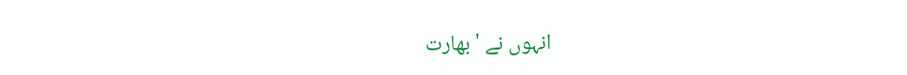انہوں نے ' بھارت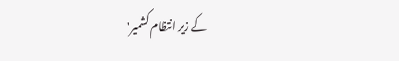کے زیر انتظام کشمیر'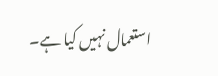استعمال نہیں کیا ہے۔